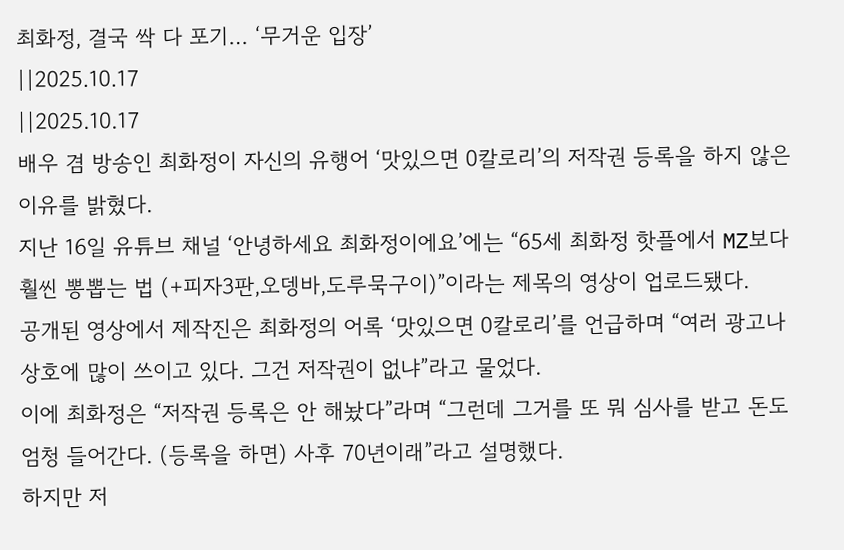최화정, 결국 싹 다 포기… ‘무거운 입장’
||2025.10.17
||2025.10.17
배우 겸 방송인 최화정이 자신의 유행어 ‘맛있으면 0칼로리’의 저작권 등록을 하지 않은 이유를 밝혔다.
지난 16일 유튜브 채널 ‘안녕하세요 최화정이에요’에는 “65세 최화정 핫플에서 MZ보다 훨씬 뽕뽑는 법 (+피자3판,오뎅바,도루묵구이)”이라는 제목의 영상이 업로드됐다.
공개된 영상에서 제작진은 최화정의 어록 ‘맛있으면 0칼로리’를 언급하며 “여러 광고나 상호에 많이 쓰이고 있다. 그건 저작권이 없냐”라고 물었다.
이에 최화정은 “저작권 등록은 안 해놨다”라며 “그런데 그거를 또 뭐 심사를 받고 돈도 엄청 들어간다. (등록을 하면) 사후 70년이래”라고 설명했다.
하지만 저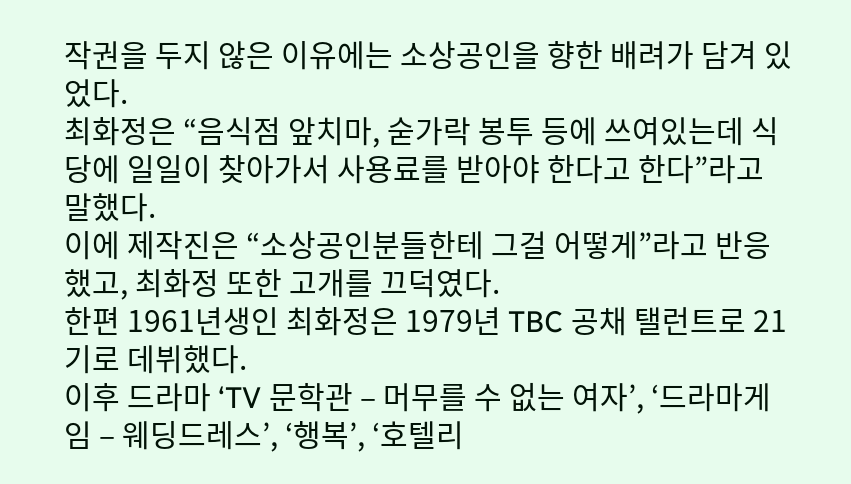작권을 두지 않은 이유에는 소상공인을 향한 배려가 담겨 있었다.
최화정은 “음식점 앞치마, 숟가락 봉투 등에 쓰여있는데 식당에 일일이 찾아가서 사용료를 받아야 한다고 한다”라고 말했다.
이에 제작진은 “소상공인분들한테 그걸 어떻게”라고 반응했고, 최화정 또한 고개를 끄덕였다.
한편 1961년생인 최화정은 1979년 TBC 공채 탤런트로 21기로 데뷔했다.
이후 드라마 ‘TV 문학관 – 머무를 수 없는 여자’, ‘드라마게임 – 웨딩드레스’, ‘행복’, ‘호텔리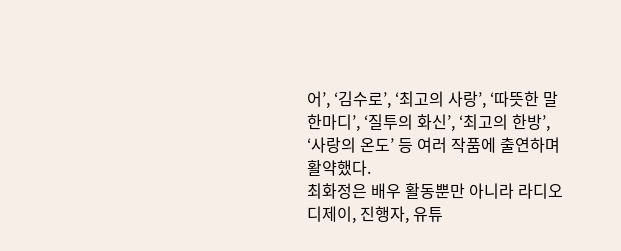어’, ‘김수로’, ‘최고의 사랑’, ‘따뜻한 말 한마디’, ‘질투의 화신’, ‘최고의 한방’, ‘사랑의 온도’ 등 여러 작품에 출연하며 활약했다.
최화정은 배우 활동뿐만 아니라 라디오 디제이, 진행자, 유튜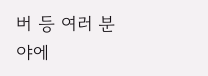버 등 여러 분야에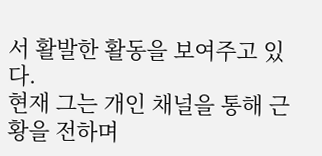서 활발한 활동을 보여주고 있다.
현재 그는 개인 채널을 통해 근황을 전하며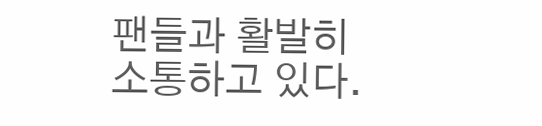팬들과 활발히 소통하고 있다.